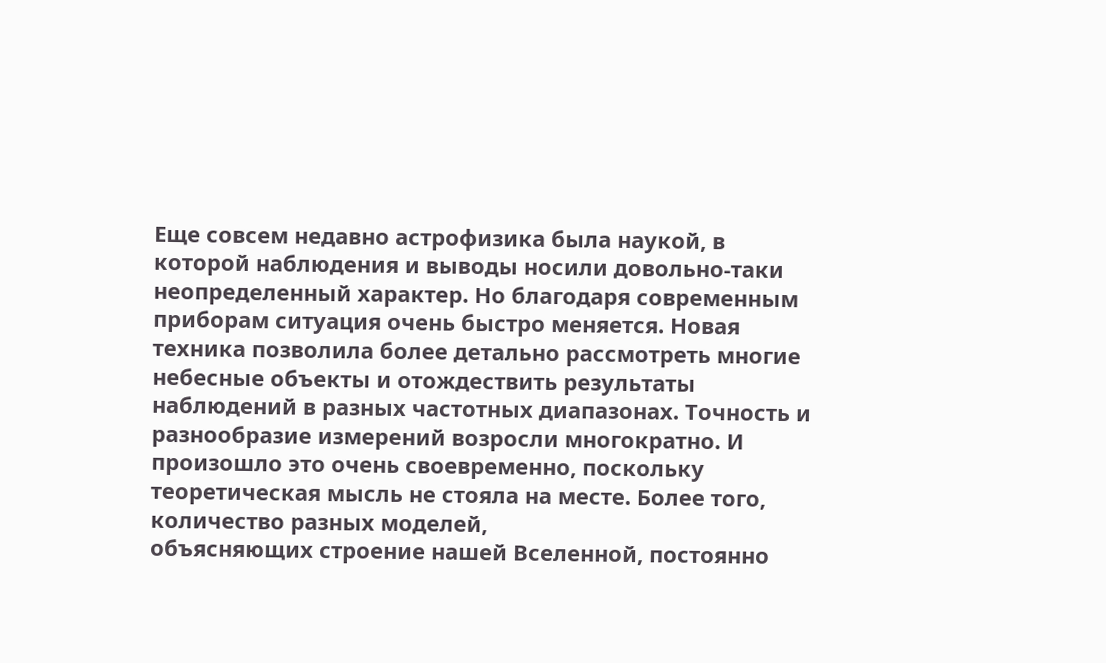Еще совсем недавно астрофизика была наукой, в которой наблюдения и выводы носили довольно-таки неопределенный характер. Но благодаря современным приборам ситуация очень быстро меняется. Новая техника позволила более детально рассмотреть многие небесные объекты и отождествить результаты наблюдений в разных частотных диапазонах. Точность и разнообразие измерений возросли многократно. И произошло это очень своевременно, поскольку теоретическая мысль не стояла на месте. Более того, количество разных моделей,
объясняющих строение нашей Вселенной, постоянно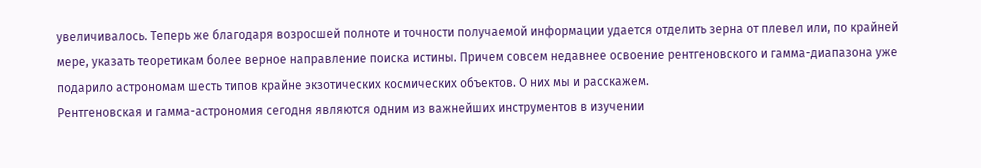увеличивалось. Теперь же благодаря возросшей полноте и точности получаемой информации удается отделить зерна от плевел или, по крайней мере, указать теоретикам более верное направление поиска истины. Причем совсем недавнее освоение рентгеновского и гамма-диапазона уже подарило астрономам шесть типов крайне экзотических космических объектов. О них мы и расскажем.
Рентгеновская и гамма-астрономия сегодня являются одним из важнейших инструментов в изучении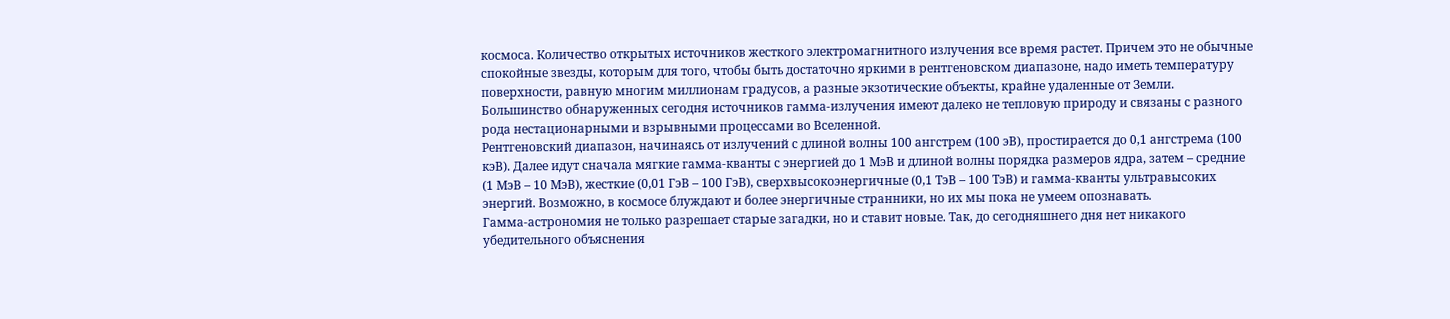космоса. Количество открытых источников жесткого электромагнитного излучения все время растет. Причем это не обычные спокойные звезды, которым для того, чтобы быть достаточно яркими в рентгеновском диапазоне, надо иметь температуру поверхности, равную многим миллионам градусов, а разные экзотические объекты, крайне удаленные от Земли. Большинство обнаруженных сегодня источников гамма-излучения имеют далеко не тепловую природу и связаны с разного рода нестационарными и взрывными процессами во Вселенной.
Рентгеновский диапазон, начинаясь от излучений с длиной волны 100 ангстрем (100 эВ), простирается до 0,1 ангстрема (100 кэВ). Далее идут сначала мягкие гамма-кванты с энергией до 1 МэВ и длиной волны порядка размеров ядра, затем – средние (1 МэВ – 10 МэВ), жесткие (0,01 ГэВ – 100 ГэВ), сверхвысокоэнергичные (0,1 ТэВ – 100 ТэВ) и гамма-кванты ультравысоких энергий. Возможно, в космосе блуждают и более энергичные странники, но их мы пока не умеем опознавать.
Гамма-астрономия не только разрешает старые загадки, но и ставит новые. Так, до сегодняшнего дня нет никакого убедительного объяснения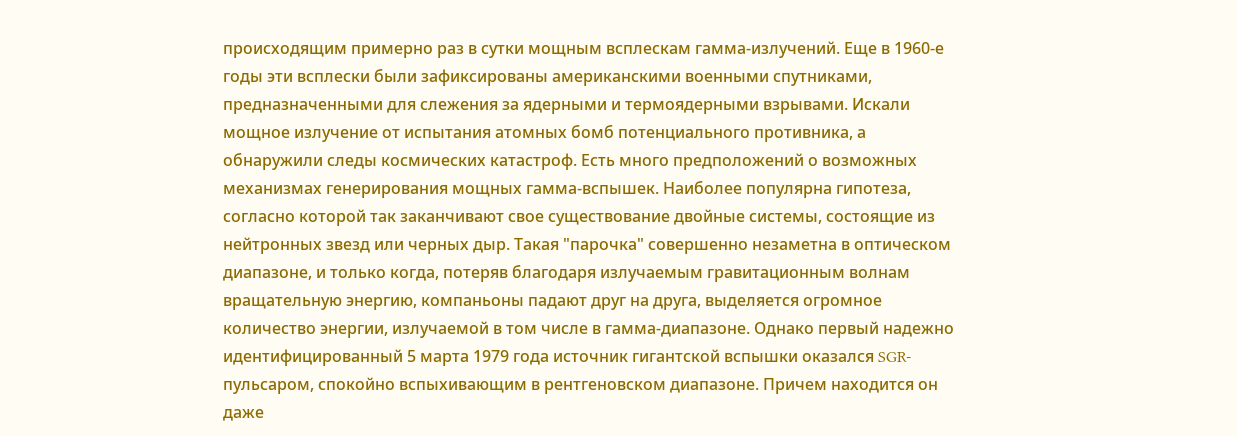происходящим примерно раз в сутки мощным всплескам гамма-излучений. Еще в 1960-е годы эти всплески были зафиксированы американскими военными спутниками, предназначенными для слежения за ядерными и термоядерными взрывами. Искали мощное излучение от испытания атомных бомб потенциального противника, а обнаружили следы космических катастроф. Есть много предположений о возможных механизмах генерирования мощных гамма-вспышек. Наиболее популярна гипотеза, согласно которой так заканчивают свое существование двойные системы, состоящие из нейтронных звезд или черных дыр. Такая "парочка" совершенно незаметна в оптическом диапазоне, и только когда, потеряв благодаря излучаемым гравитационным волнам вращательную энергию, компаньоны падают друг на друга, выделяется огромное количество энергии, излучаемой в том числе в гамма-диапазоне. Однако первый надежно идентифицированный 5 марта 1979 года источник гигантской вспышки оказался SGR-пульсаром, спокойно вспыхивающим в рентгеновском диапазоне. Причем находится он даже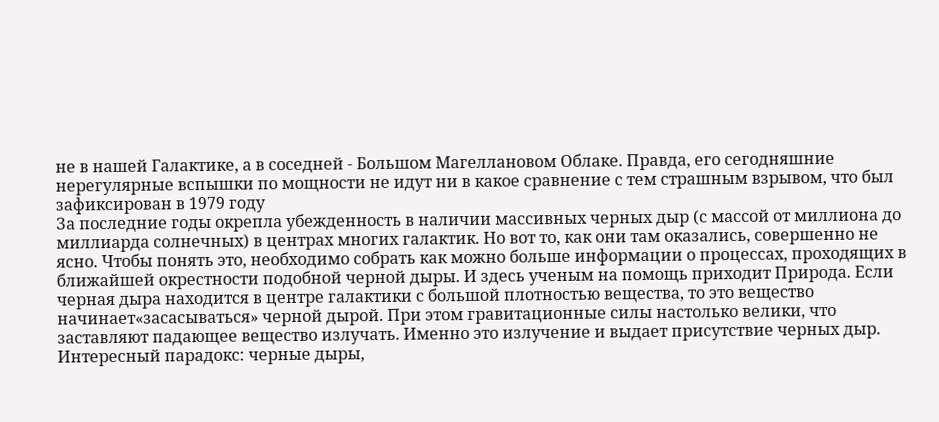не в нашей Галактике, а в соседней - Большом Магеллановом Облаке. Правда, его сегодняшние нерегулярные вспышки по мощности не идут ни в какое сравнение с тем страшным взрывом, что был зафиксирован в 1979 году
За последние годы окрепла убежденность в наличии массивных черных дыр (с массой от миллиона до миллиарда солнечных) в центрах многих галактик. Но вот то, как они там оказались, совершенно не ясно. Чтобы понять это, необходимо собрать как можно больше информации о процессах, проходящих в ближайшей окрестности подобной черной дыры. И здесь ученым на помощь приходит Природа. Если черная дыра находится в центре галактики с большой плотностью вещества, то это вещество начинает«засасываться» черной дырой. При этом гравитационные силы настолько велики, что заставляют падающее вещество излучать. Именно это излучение и выдает присутствие черных дыр. Интересный парадокс: черные дыры,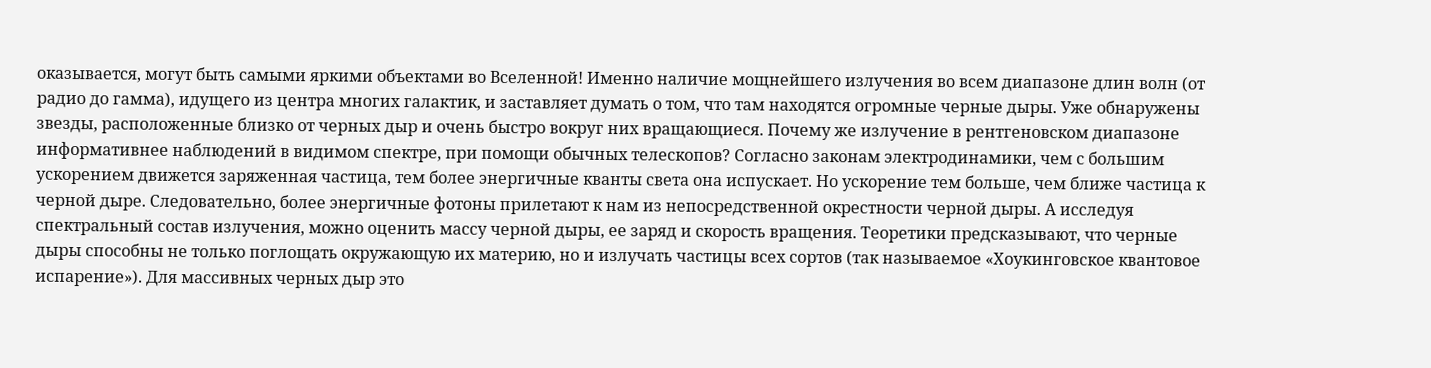оказывается, могут быть самыми яркими объектами во Вселенной! Именно наличие мощнейшего излучения во всем диапазоне длин волн (от радио до гамма), идущего из центра многих галактик, и заставляет думать о том, что там находятся огромные черные дыры. Уже обнаружены звезды, расположенные близко от черных дыр и очень быстро вокруг них вращающиеся. Почему же излучение в рентгеновском диапазоне информативнее наблюдений в видимом спектре, при помощи обычных телескопов? Согласно законам электродинамики, чем с большим ускорением движется заряженная частица, тем более энергичные кванты света она испускает. Но ускорение тем больше, чем ближе частица к черной дыре. Следовательно, более энергичные фотоны прилетают к нам из непосредственной окрестности черной дыры. А исследуя спектральный состав излучения, можно оценить массу черной дыры, ее заряд и скорость вращения. Теоретики предсказывают, что черные дыры способны не только поглощать окружающую их материю, но и излучать частицы всех сортов (так называемое «Хоукинговское квантовое испарение»). Для массивных черных дыр это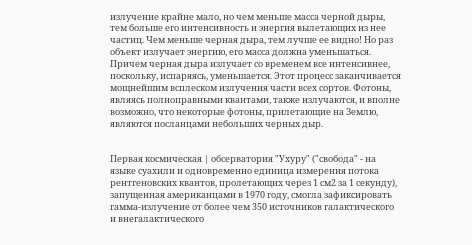излучение крайне мало, но чем меньше масса черной дыры, тем больше его интенсивность и энергия вылетающих из нее частиц. Чем меньше черная дыра, тем лучше ее видно! Но раз объект излучает энергию, его масса должна уменьшаться. Причем черная дыра излучает со временем все интенсивнее, поскольку, испаряясь, уменьшается. Этот процесс заканчивается мощнейшим всплеском излучения части всех сортов. Фотоны, являясь полноправными квантами, также излучаются, и вполне возможно, что некоторые фотоны, прилетающие на Землю, являются посланцами небольших черных дыр.


Первая космическая | обсерватория "Ухуру" ("свобода" - на языке суахили и одновременно единица измерения потока рентгеновских квантов, пролетающих через 1 см2 за 1 секунду), запущенная американцами в 1970 году, смогла зафиксировать гамма-излучение от более чем 350 источников галактического и внегалактического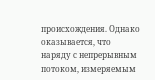происхождения. Однако оказывается, что наряду с непрерывным потоком, измеряемым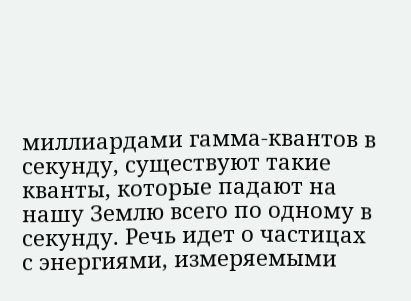миллиардами гамма-квантов в секунду, существуют такие кванты, которые падают на нашу Землю всего по одному в секунду. Речь идет о частицах с энергиями, измеряемыми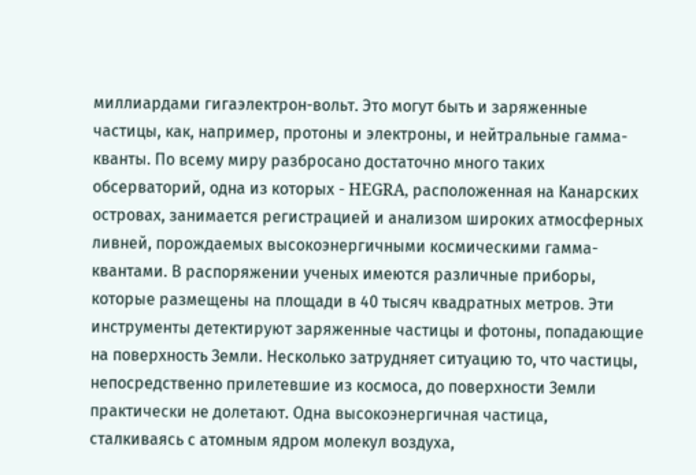миллиардами гигаэлектрон-вольт. Это могут быть и заряженные частицы, как, например, протоны и электроны, и нейтральные гамма-кванты. По всему миру разбросано достаточно много таких обсерваторий, одна из которых - HEGRA, расположенная на Канарских островах, занимается регистрацией и анализом широких атмосферных ливней, порождаемых высокоэнергичными космическими гамма-квантами. В распоряжении ученых имеются различные приборы, которые размещены на площади в 40 тысяч квадратных метров. Эти инструменты детектируют заряженные частицы и фотоны, попадающие на поверхность Земли. Несколько затрудняет ситуацию то, что частицы, непосредственно прилетевшие из космоса, до поверхности Земли практически не долетают. Одна высокоэнергичная частица, сталкиваясь с атомным ядром молекул воздуха,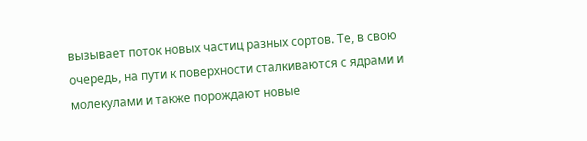вызывает поток новых частиц разных сортов. Те, в свою очередь, на пути к поверхности сталкиваются с ядрами и молекулами и также порождают новые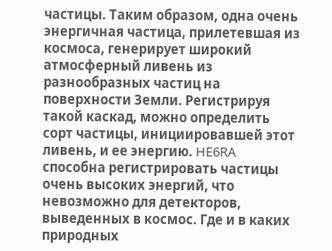частицы. Таким образом, одна очень энергичная частица, прилетевшая из космоса, генерирует широкий атмосферный ливень из разнообразных частиц на поверхности Земли. Регистрируя такой каскад, можно определить сорт частицы, инициировавшей этот ливень, и ее энергию. HE6RA способна регистрировать частицы очень высоких энергий, что невозможно для детекторов, выведенных в космос. Где и в каких природных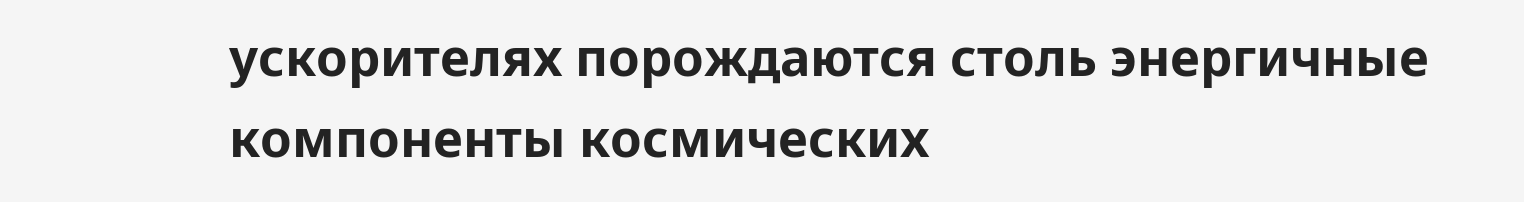ускорителях порождаются столь энергичные компоненты космических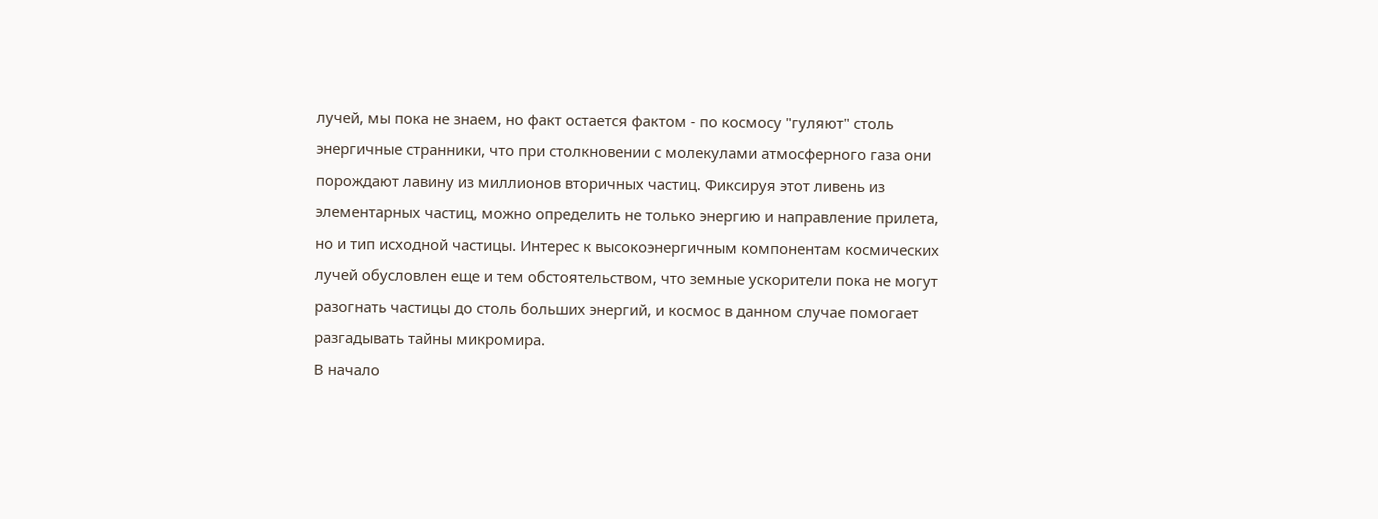лучей, мы пока не знаем, но факт остается фактом - по космосу "гуляют" столь энергичные странники, что при столкновении с молекулами атмосферного газа они порождают лавину из миллионов вторичных частиц. Фиксируя этот ливень из элементарных частиц, можно определить не только энергию и направление прилета, но и тип исходной частицы. Интерес к высокоэнергичным компонентам космических лучей обусловлен еще и тем обстоятельством, что земные ускорители пока не могут разогнать частицы до столь больших энергий, и космос в данном случае помогает разгадывать тайны микромира.
В начало